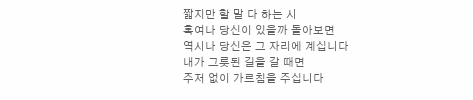짧지만 할 말 다 하는 시
혹여나 당신이 있을까 돌아보면
역시나 당신은 그 자리에 계십니다
내가 그릇된 길을 갈 때면
주저 없이 가르침을 주십니다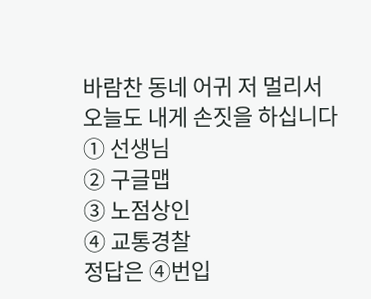바람찬 동네 어귀 저 멀리서
오늘도 내게 손짓을 하십니다
① 선생님
② 구글맵
③ 노점상인
④ 교통경찰
정답은 ④번입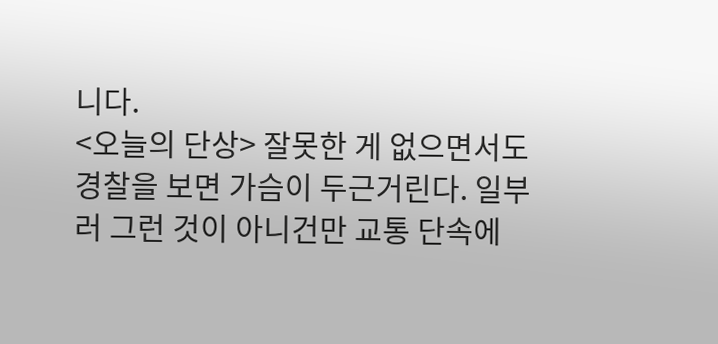니다.
<오늘의 단상> 잘못한 게 없으면서도 경찰을 보면 가슴이 두근거린다. 일부러 그런 것이 아니건만 교통 단속에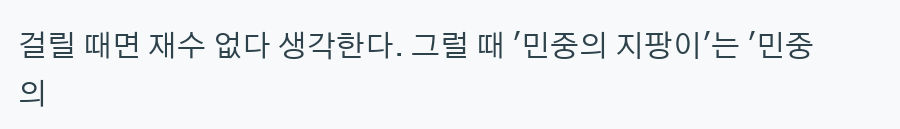걸릴 때면 재수 없다 생각한다. 그럴 때 '민중의 지팡이'는 '민중의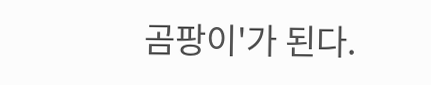곰팡이'가 된다.